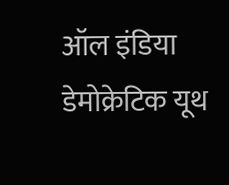ऑल इंडिया डेमोक्रेटिक यूथ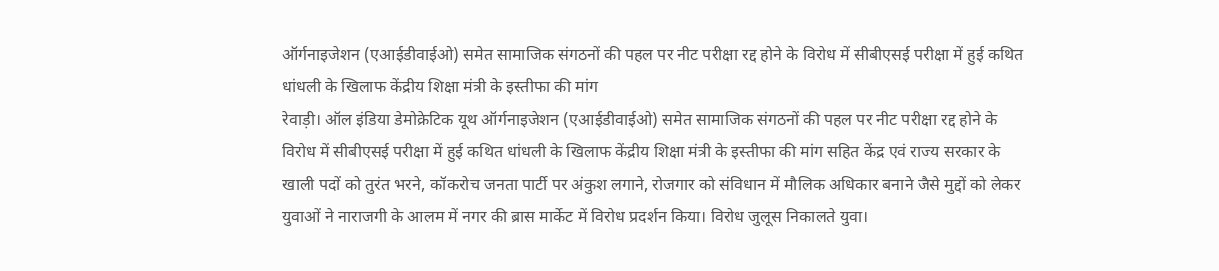ऑर्गनाइजेशन (एआईडीवाईओ) समेत सामाजिक संगठनों की पहल पर नीट परीक्षा रद्द होने के विरोध में सीबीएसई परीक्षा में हुई कथित धांधली के खिलाफ केंद्रीय शिक्षा मंत्री के इस्तीफा की मांग
रेवाड़ी। ऑल इंडिया डेमोक्रेटिक यूथ ऑर्गनाइजेशन (एआईडीवाईओ) समेत सामाजिक संगठनों की पहल पर नीट परीक्षा रद्द होने के विरोध में सीबीएसई परीक्षा में हुई कथित धांधली के खिलाफ केंद्रीय शिक्षा मंत्री के इस्तीफा की मांग सहित केंद्र एवं राज्य सरकार के खाली पदों को तुरंत भरने, कॉकरोच जनता पार्टी पर अंकुश लगाने, रोजगार को संविधान में मौलिक अधिकार बनाने जैसे मुद्दों को लेकर युवाओं ने नाराजगी के आलम में नगर की ब्रास मार्केट में विरोध प्रदर्शन किया। विरोध जुलूस निकालते युवा।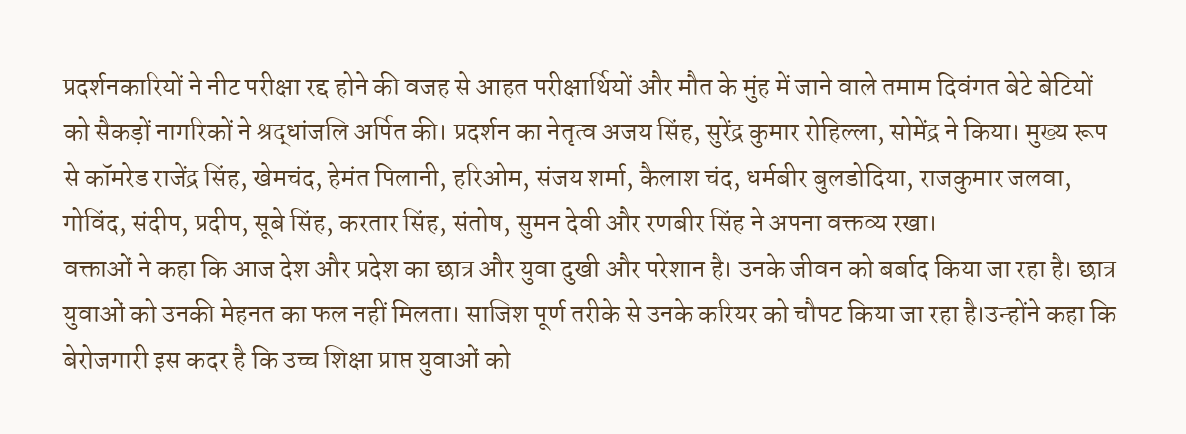प्रदर्शनकारियों ने नीट परीक्षा रद्द होने की वजह से आहत परीक्षार्थियों और मौत के मुंह में जाने वाले तमाम दिवंगत बेटे बेटियों को सैकड़ों नागरिकों ने श्रद्धांजलि अर्पित की। प्रदर्शन का नेतृत्व अजय सिंह, सुरेंद्र कुमार रोहिल्ला, सोमेंद्र ने किया। मुख्य रूप से कॉमरेड राजेंद्र सिंह, खेमचंद, हेमंत पिलानी, हरिओम, संजय शर्मा, कैलाश चंद, धर्मबीर बुलडोदिया, राजकुमार जलवा, गोविंद, संदीप, प्रदीप, सूबे सिंह, करतार सिंह, संतोष, सुमन देवी और रणबीर सिंह ने अपना वक्तव्य रखा।
वक्ताओं ने कहा कि आज देश और प्रदेश का छात्र और युवा दुखी और परेशान है। उनके जीवन को बर्बाद किया जा रहा है। छात्र युवाओं को उनकी मेहनत का फल नहीं मिलता। साजिश पूर्ण तरीके से उनके करियर को चौपट किया जा रहा है।उन्होंने कहा कि बेरोजगारी इस कदर है कि उच्च शिक्षा प्राप्त युवाओं को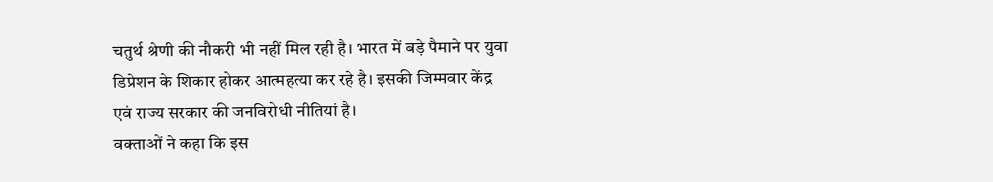चतुर्थ श्रेणी की नौकरी भी नहीं मिल रही है। भारत में बड़े पैमाने पर युवा डिप्रेशन के शिकार होकर आत्महत्या कर रहे है। इसकी जिम्मवार केंद्र एवं राज्य सरकार की जनविरोधी नीतियां है।
वक्ताओं ने कहा कि इस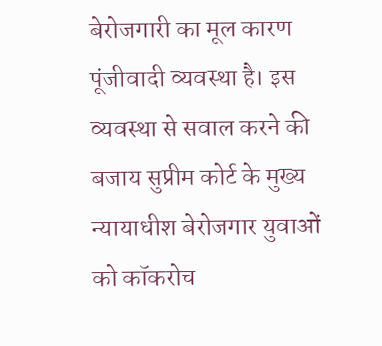बेरोजगारी का मूल कारण पूंजीवादी व्यवस्था है। इस व्यवस्था से सवाल करने की बजाय सुप्रीम कोर्ट के मुख्य न्यायाधीश बेरोजगार युवाओं को कॉकरोच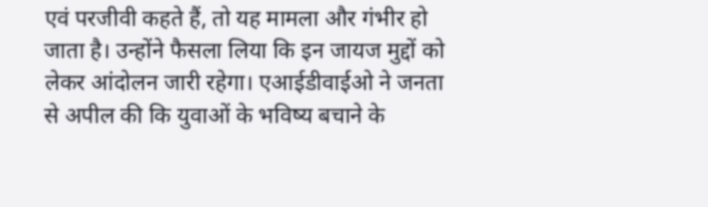एवं परजीवी कहते हैं, तो यह मामला और गंभीर हो जाता है। उन्होंने फैसला लिया कि इन जायज मुद्दों को लेकर आंदोलन जारी रहेगा। एआईडीवाईओ ने जनता से अपील की कि युवाओं के भविष्य बचाने के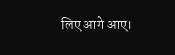लिए आगे आए।